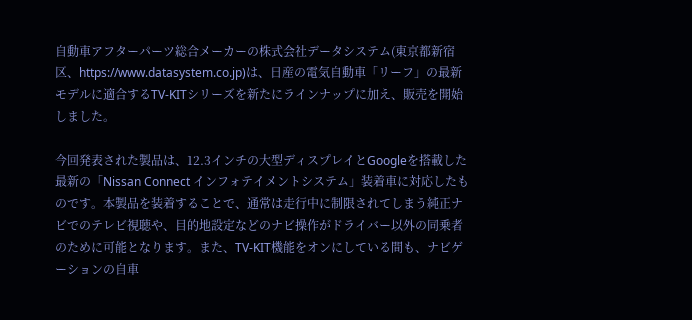自動車アフターパーツ総合メーカーの株式会社データシステム(東京都新宿区、https://www.datasystem.co.jp)は、日産の電気自動車「リーフ」の最新モデルに適合するTV-KITシリーズを新たにラインナップに加え、販売を開始しました。

今回発表された製品は、12.3インチの大型ディスプレイとGoogleを搭載した最新の「Nissan Connect インフォテイメントシステム」装着車に対応したものです。本製品を装着することで、通常は走行中に制限されてしまう純正ナビでのテレビ視聴や、目的地設定などのナビ操作がドライバー以外の同乗者のために可能となります。また、TV-KIT機能をオンにしている間も、ナビゲーションの自車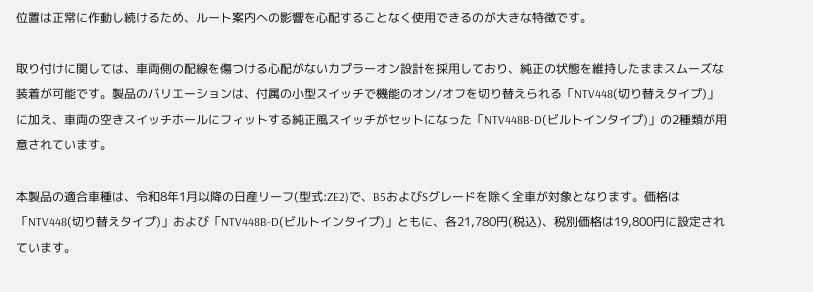位置は正常に作動し続けるため、ルート案内への影響を心配することなく使用できるのが大きな特徴です。

取り付けに関しては、車両側の配線を傷つける心配がないカプラーオン設計を採用しており、純正の状態を維持したままスムーズな装着が可能です。製品のバリエーションは、付属の小型スイッチで機能のオン/オフを切り替えられる「NTV448(切り替えタイプ)」に加え、車両の空きスイッチホールにフィットする純正風スイッチがセットになった「NTV448B-D(ビルトインタイプ)」の2種類が用意されています。

本製品の適合車種は、令和8年1月以降の日産リーフ(型式:ZE2)で、B5およびSグレードを除く全車が対象となります。価格は「NTV448(切り替えタイプ)」および「NTV448B-D(ビルトインタイプ)」ともに、各21,780円(税込)、税別価格は19,800円に設定されています。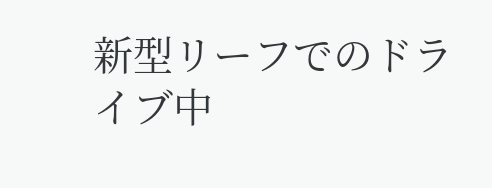新型リーフでのドライブ中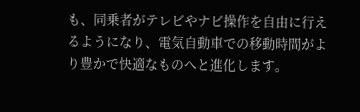も、同乗者がテレビやナビ操作を自由に行えるようになり、電気自動車での移動時間がより豊かで快適なものへと進化します。